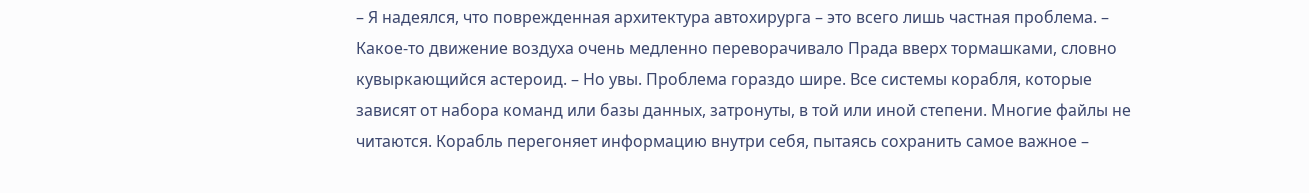– Я надеялся, что поврежденная архитектура автохирурга – это всего лишь частная проблема. – Какое-то движение воздуха очень медленно переворачивало Прада вверх тормашками, словно кувыркающийся астероид. – Но увы. Проблема гораздо шире. Все системы корабля, которые зависят от набора команд или базы данных, затронуты, в той или иной степени. Многие файлы не читаются. Корабль перегоняет информацию внутри себя, пытаясь сохранить самое важное –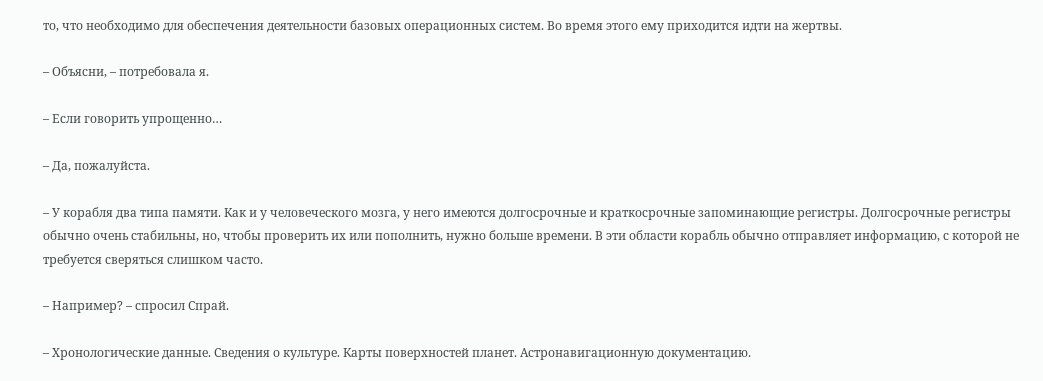то, что необходимо для обеспечения деятельности базовых операционных систем. Во время этого ему приходится идти на жертвы.

– Объясни, – потребовала я.

– Если говорить упрощенно…

– Да, пожалуйста.

– У корабля два типа памяти. Как и у человеческого мозга, у него имеются долгосрочные и краткосрочные запоминающие регистры. Долгосрочные регистры обычно очень стабильны, но, чтобы проверить их или пополнить, нужно больше времени. В эти области корабль обычно отправляет информацию, с которой не требуется сверяться слишком часто.

– Например? – спросил Спрай.

– Хронологические данные. Сведения о культуре. Карты поверхностей планет. Астронавигационную документацию.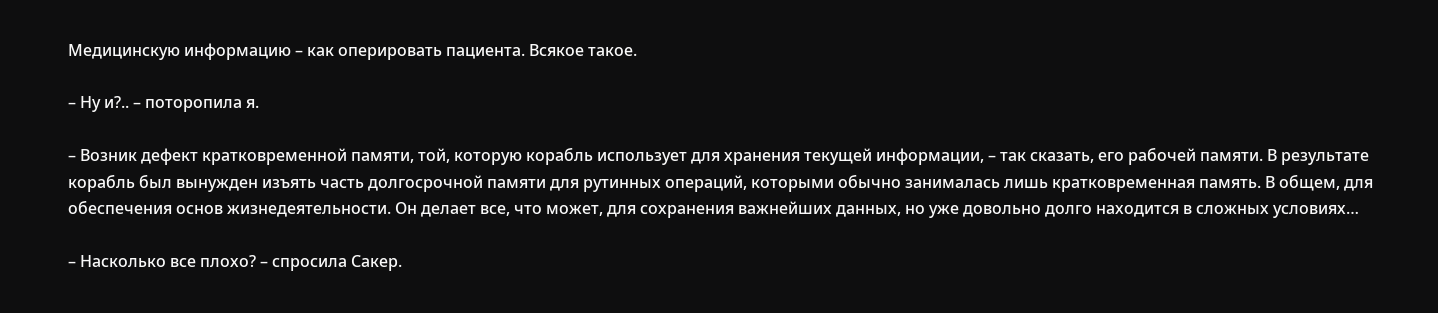Медицинскую информацию – как оперировать пациента. Всякое такое.

– Ну и?.. – поторопила я.

– Возник дефект кратковременной памяти, той, которую корабль использует для хранения текущей информации, – так сказать, его рабочей памяти. В результате корабль был вынужден изъять часть долгосрочной памяти для рутинных операций, которыми обычно занималась лишь кратковременная память. В общем, для обеспечения основ жизнедеятельности. Он делает все, что может, для сохранения важнейших данных, но уже довольно долго находится в сложных условиях…

– Насколько все плохо? – спросила Сакер.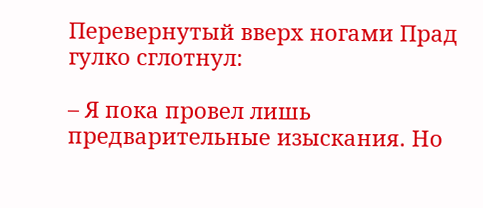Перевернутый вверх ногами Прад гулко сглотнул:

– Я пока провел лишь предварительные изыскания. Но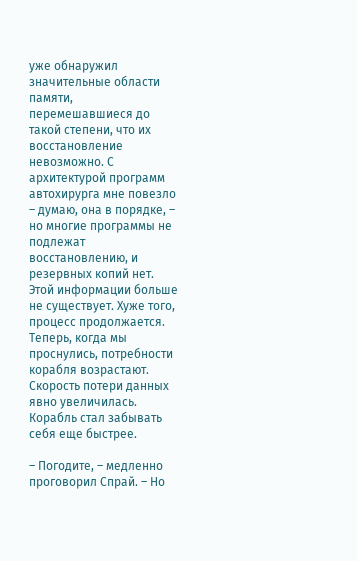уже обнаружил значительные области памяти, перемешавшиеся до такой степени, что их восстановление невозможно. С архитектурой программ автохирурга мне повезло – думаю, она в порядке, – но многие программы не подлежат восстановлению, и резервных копий нет. Этой информации больше не существует. Хуже того, процесс продолжается. Теперь, когда мы проснулись, потребности корабля возрастают. Скорость потери данных явно увеличилась. Корабль стал забывать себя еще быстрее.

– Погодите, – медленно проговорил Спрай. – Но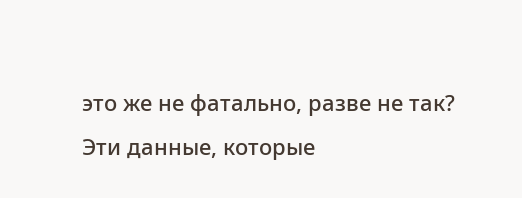это же не фатально, разве не так? Эти данные, которые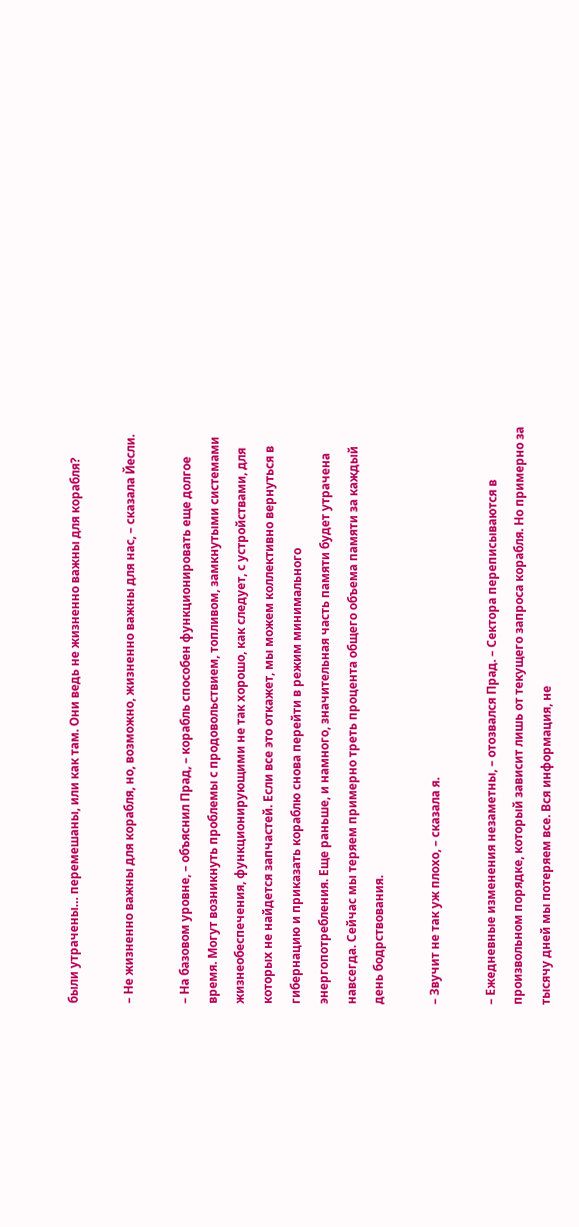были утрачены… перемешаны, или как там. Они ведь не жизненно важны для корабля?

– Не жизненно важны для корабля, но, возможно, жизненно важны для нас, – сказала Йесли.

– На базовом уровне, – объяснил Прад, – корабль способен функционировать еще долгое время. Могут возникнуть проблемы с продовольствием, топливом, замкнутыми системами жизнеобеспечения, функционирующими не так хорошо, как следует, с устройствами, для которых не найдется запчастей. Если все это откажет, мы можем коллективно вернуться в гибернацию и приказать кораблю снова перейти в режим минимального энергопотребления. Еще раньше, и намного, значительная часть памяти будет утрачена навсегда. Сейчас мы теряем примерно треть процента общего объема памяти за каждый день бодрствования.

– Звучит не так уж плохо, – сказала я.

– Ежедневные изменения незаметны, – отозвался Прад. – Сектора переписываются в произвольном порядке, который зависит лишь от текущего запроса корабля. Но примерно за тысячу дней мы потеряем все. Вся информация, не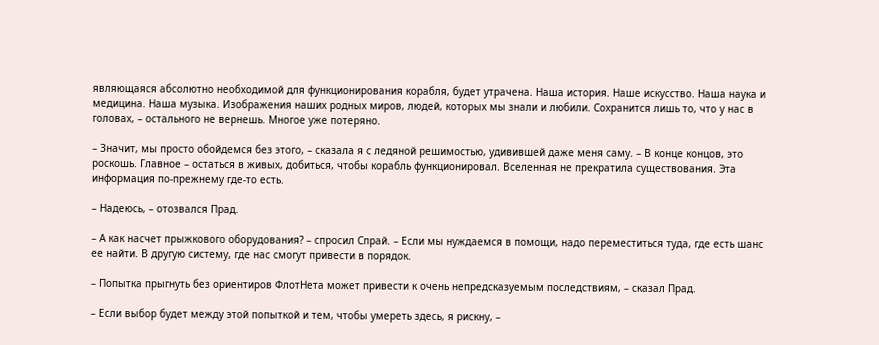являющаяся абсолютно необходимой для функционирования корабля, будет утрачена. Наша история. Наше искусство. Наша наука и медицина. Наша музыка. Изображения наших родных миров, людей, которых мы знали и любили. Сохранится лишь то, что у нас в головах, – остального не вернешь. Многое уже потеряно.

– Значит, мы просто обойдемся без этого, – сказала я с ледяной решимостью, удивившей даже меня саму. – В конце концов, это роскошь. Главное – остаться в живых, добиться, чтобы корабль функционировал. Вселенная не прекратила существования. Эта информация по-прежнему где-то есть.

– Надеюсь, – отозвался Прад.

– А как насчет прыжкового оборудования? – спросил Спрай. – Если мы нуждаемся в помощи, надо переместиться туда, где есть шанс ее найти. В другую систему, где нас смогут привести в порядок.

– Попытка прыгнуть без ориентиров ФлотНета может привести к очень непредсказуемым последствиям, – сказал Прад.

– Если выбор будет между этой попыткой и тем, чтобы умереть здесь, я рискну, –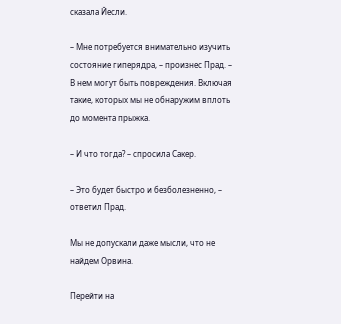сказала Йесли.

– Мне потребуется внимательно изучить состояние гиперядра, – произнес Прад. – В нем могут быть повреждения. Включая такие, которых мы не обнаружим вплоть до момента прыжка.

– И что тогда? – спросила Сакер.

– Это будет быстро и безболезненно, – ответил Прад.

Мы не допускали даже мысли, что не найдем Орвина.

Перейти на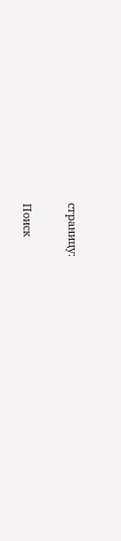страницу:

Поиск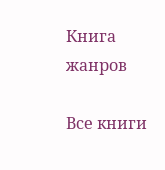Книга жанров

Все книги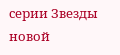серии Звезды новой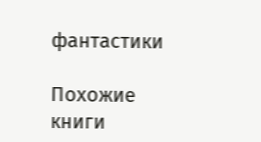фантастики

Похожие книги